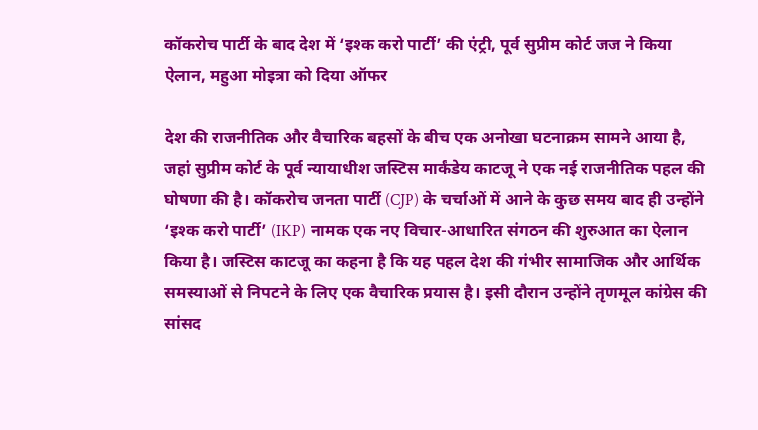कॉकरोच पार्टी के बाद देश में ‘इश्क करो पार्टी’ की एंट्री, पूर्व सुप्रीम कोर्ट जज ने किया ऐलान, महुआ मोइत्रा को दिया ऑफर

देश की राजनीतिक और वैचारिक बहसों के बीच एक अनोखा घटनाक्रम सामने आया है, जहां सुप्रीम कोर्ट के पूर्व न्यायाधीश जस्टिस मार्कंडेय काटजू ने एक नई राजनीतिक पहल की घोषणा की है। कॉकरोच जनता पार्टी (CJP) के चर्चाओं में आने के कुछ समय बाद ही उन्होंने ‘इश्क करो पार्टी’ (IKP) नामक एक नए विचार-आधारित संगठन की शुरुआत का ऐलान किया है। जस्टिस काटजू का कहना है कि यह पहल देश की गंभीर सामाजिक और आर्थिक समस्याओं से निपटने के लिए एक वैचारिक प्रयास है। इसी दौरान उन्होंने तृणमूल कांग्रेस की सांसद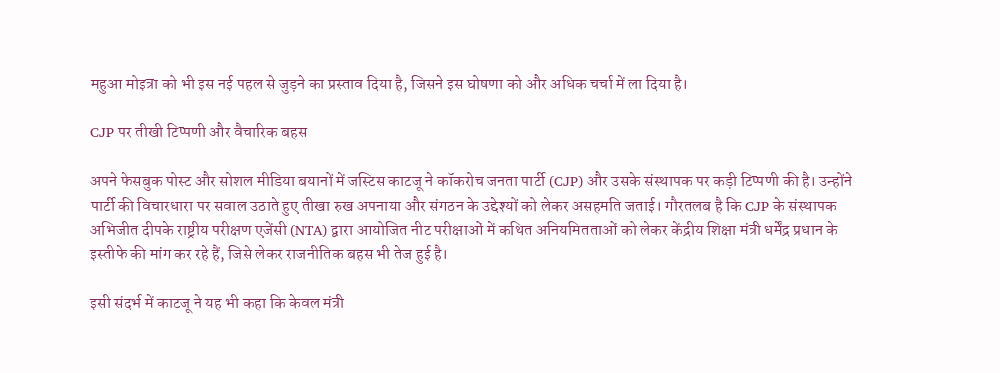महुआ मोइत्रा को भी इस नई पहल से जुड़ने का प्रस्ताव दिया है, जिसने इस घोषणा को और अधिक चर्चा में ला दिया है।

CJP पर तीखी टिप्पणी और वैचारिक बहस

अपने फेसबुक पोस्ट और सोशल मीडिया बयानों में जस्टिस काटजू ने कॉकरोच जनता पार्टी (CJP) और उसके संस्थापक पर कड़ी टिप्पणी की है। उन्होंने पार्टी की विचारधारा पर सवाल उठाते हुए तीखा रुख अपनाया और संगठन के उद्देश्यों को लेकर असहमति जताई। गौरतलब है कि CJP के संस्थापक अभिजीत दीपके राष्ट्रीय परीक्षण एजेंसी (NTA) द्वारा आयोजित नीट परीक्षाओं में कथित अनियमितताओं को लेकर केंद्रीय शिक्षा मंत्री धर्मेंद्र प्रधान के इस्तीफे की मांग कर रहे हैं, जिसे लेकर राजनीतिक बहस भी तेज हुई है।

इसी संदर्भ में काटजू ने यह भी कहा कि केवल मंत्री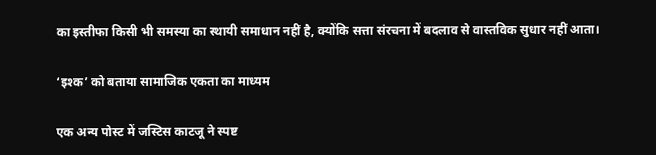का इस्तीफा किसी भी समस्या का स्थायी समाधान नहीं है, क्योंकि सत्ता संरचना में बदलाव से वास्तविक सुधार नहीं आता।

‘इश्क’ को बताया सामाजिक एकता का माध्यम

एक अन्य पोस्ट में जस्टिस काटजू ने स्पष्ट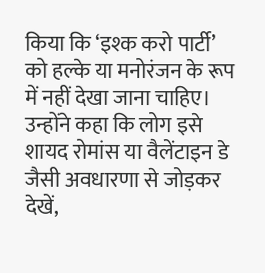किया कि ‘इश्क करो पार्टी’ को हल्के या मनोरंजन के रूप में नहीं देखा जाना चाहिए। उन्होंने कहा कि लोग इसे शायद रोमांस या वैलेंटाइन डे जैसी अवधारणा से जोड़कर देखें,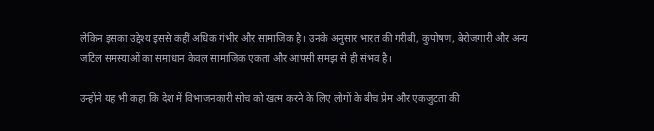लेकिन इसका उद्देश्य इससे कहीं अधिक गंभीर और सामाजिक है। उनके अनुसार भारत की गरीबी, कुपोषण, बेरोजगारी और अन्य जटिल समस्याओं का समाधान केवल सामाजिक एकता और आपसी समझ से ही संभव है।

उन्होंने यह भी कहा कि देश में विभाजनकारी सोच को खत्म करने के लिए लोगों के बीच प्रेम और एकजुटता की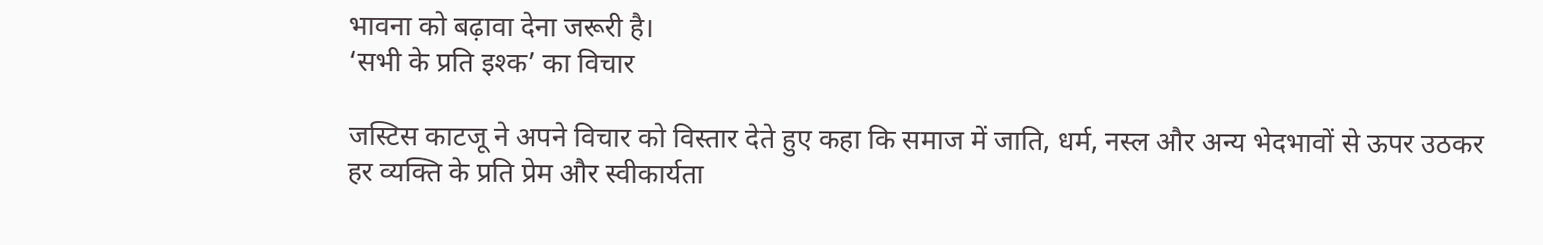भावना को बढ़ावा देना जरूरी है।
‘सभी के प्रति इश्क’ का विचार

जस्टिस काटजू ने अपने विचार को विस्तार देते हुए कहा कि समाज में जाति, धर्म, नस्ल और अन्य भेदभावों से ऊपर उठकर हर व्यक्ति के प्रति प्रेम और स्वीकार्यता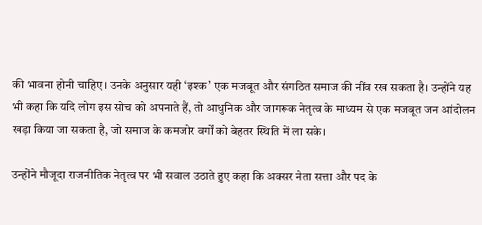की भावना होनी चाहिए। उनके अनुसार यही ‘इश्क’ एक मजबूत और संगठित समाज की नींव रख सकता है। उन्होंने यह भी कहा कि यदि लोग इस सोच को अपनाते हैं, तो आधुनिक और जागरूक नेतृत्व के माध्यम से एक मजबूत जन आंदोलन खड़ा किया जा सकता है, जो समाज के कमजोर वर्गों को बेहतर स्थिति में ला सके।

उन्होंने मौजूदा राजनीतिक नेतृत्व पर भी सवाल उठाते हुए कहा कि अक्सर नेता सत्ता और पद के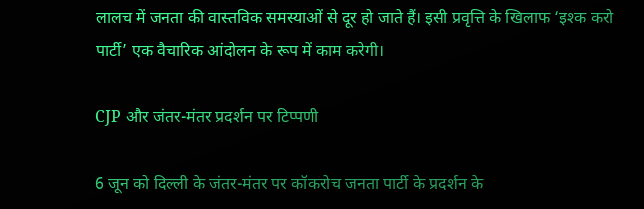लालच में जनता की वास्तविक समस्याओं से दूर हो जाते हैं। इसी प्रवृत्ति के खिलाफ ‘इश्क करो पार्टी’ एक वैचारिक आंदोलन के रूप में काम करेगी।

CJP और जंतर-मंतर प्रदर्शन पर टिप्पणी

6 जून को दिल्ली के जंतर-मंतर पर कॉकरोच जनता पार्टी के प्रदर्शन के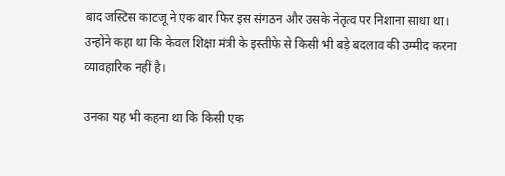बाद जस्टिस काटजू ने एक बार फिर इस संगठन और उसके नेतृत्व पर निशाना साधा था। उन्होंने कहा था कि केवल शिक्षा मंत्री के इस्तीफे से किसी भी बड़े बदलाव की उम्मीद करना व्यावहारिक नहीं है।

उनका यह भी कहना था कि किसी एक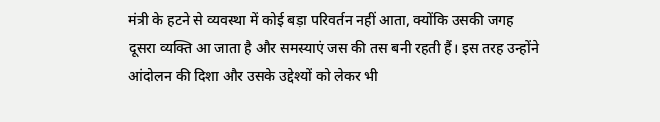मंत्री के हटने से व्यवस्था में कोई बड़ा परिवर्तन नहीं आता, क्योंकि उसकी जगह दूसरा व्यक्ति आ जाता है और समस्याएं जस की तस बनी रहती हैं। इस तरह उन्होंने आंदोलन की दिशा और उसके उद्देश्यों को लेकर भी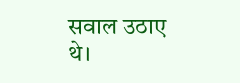सवाल उठाए थे।